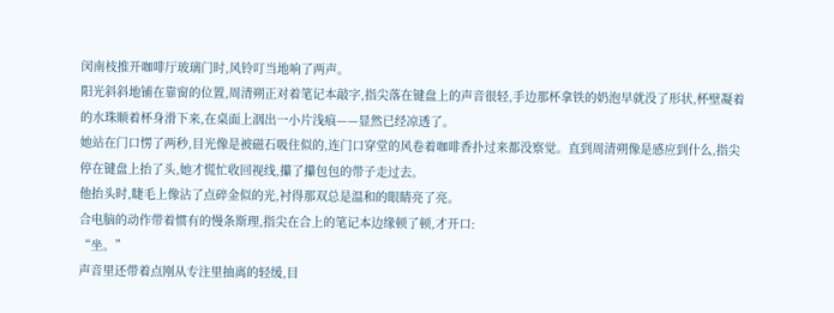闵南枝推开咖啡厅玻璃门时,风铃叮当地响了两声。
阳光斜斜地铺在靠窗的位置,周清朔正对着笔记本敲字,指尖落在键盘上的声音很轻,手边那杯拿铁的奶泡早就没了形状,杯壁凝着的水珠顺着杯身滑下来,在桌面上洇出一小片浅痕——显然已经凉透了。
她站在门口愣了两秒,目光像是被磁石吸住似的,连门口穿堂的风卷着咖啡香扑过来都没察觉。直到周清朔像是感应到什么,指尖停在键盘上抬了头,她才慌忙收回视线,攥了攥包包的带子走过去。
他抬头时,睫毛上像沾了点碎金似的光,衬得那双总是温和的眼睛亮了亮。
合电脑的动作带着惯有的慢条斯理,指尖在合上的笔记本边缘顿了顿,才开口:
“坐。”
声音里还带着点刚从专注里抽离的轻缓,目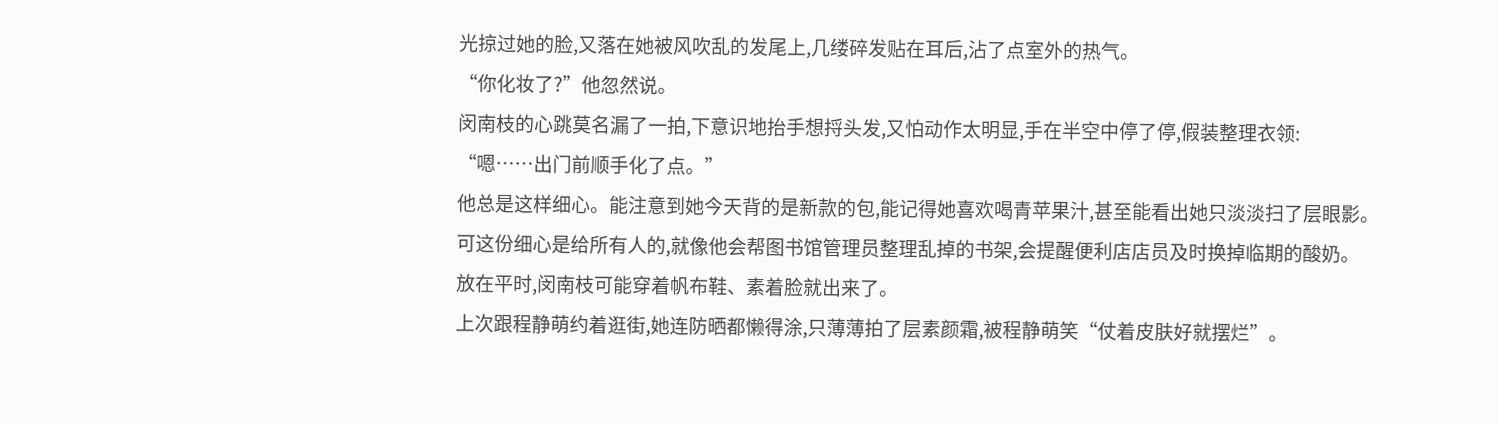光掠过她的脸,又落在她被风吹乱的发尾上,几缕碎发贴在耳后,沾了点室外的热气。
“你化妆了?”他忽然说。
闵南枝的心跳莫名漏了一拍,下意识地抬手想捋头发,又怕动作太明显,手在半空中停了停,假装整理衣领:
“嗯……出门前顺手化了点。”
他总是这样细心。能注意到她今天背的是新款的包,能记得她喜欢喝青苹果汁,甚至能看出她只淡淡扫了层眼影。
可这份细心是给所有人的,就像他会帮图书馆管理员整理乱掉的书架,会提醒便利店店员及时换掉临期的酸奶。
放在平时,闵南枝可能穿着帆布鞋、素着脸就出来了。
上次跟程静萌约着逛街,她连防晒都懒得涂,只薄薄拍了层素颜霜,被程静萌笑“仗着皮肤好就摆烂”。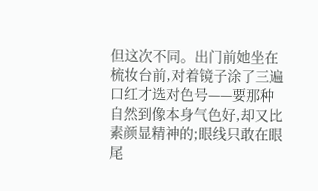但这次不同。出门前她坐在梳妆台前,对着镜子涂了三遍口红才选对色号——要那种自然到像本身气色好,却又比素颜显精神的;眼线只敢在眼尾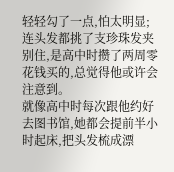轻轻勾了一点,怕太明显;连头发都挑了支珍珠发夹别住,是高中时攒了两周零花钱买的,总觉得他或许会注意到。
就像高中时每次跟他约好去图书馆,她都会提前半小时起床,把头发梳成漂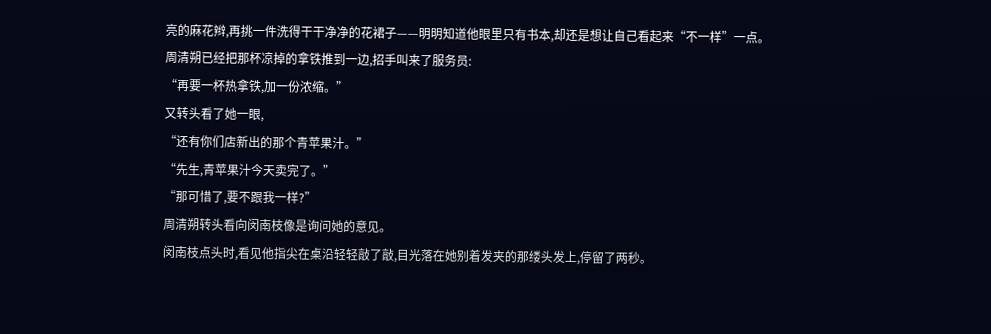亮的麻花辫,再挑一件洗得干干净净的花裙子——明明知道他眼里只有书本,却还是想让自己看起来“不一样”一点。
周清朔已经把那杯凉掉的拿铁推到一边,招手叫来了服务员:
“再要一杯热拿铁,加一份浓缩。”
又转头看了她一眼,
“还有你们店新出的那个青苹果汁。”
“先生,青苹果汁今天卖完了。”
“那可惜了,要不跟我一样?”
周清朔转头看向闵南枝像是询问她的意见。
闵南枝点头时,看见他指尖在桌沿轻轻敲了敲,目光落在她别着发夹的那缕头发上,停留了两秒。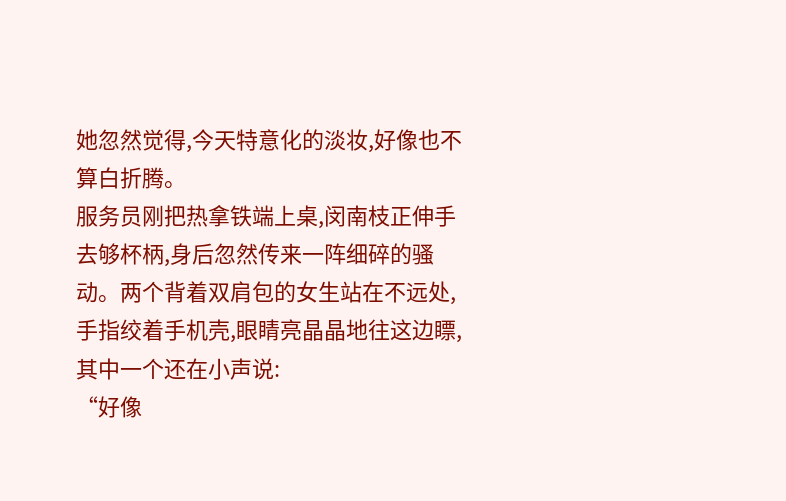她忽然觉得,今天特意化的淡妆,好像也不算白折腾。
服务员刚把热拿铁端上桌,闵南枝正伸手去够杯柄,身后忽然传来一阵细碎的骚动。两个背着双肩包的女生站在不远处,手指绞着手机壳,眼睛亮晶晶地往这边瞟,其中一个还在小声说:
“好像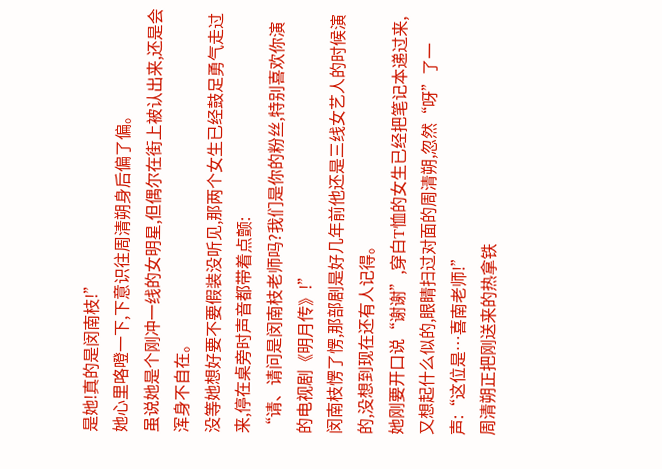是她!真的是闵南枝!”
她心里咯噔一下,下意识往周清朔身后偏了偏。
虽说她是个刚冲一线的女明星,但偶尔在街上被认出来,还是会浑身不自在。
没等她想好要不要假装没听见,那两个女生已经鼓足勇气走过来,停在桌旁时声音都带着点颤:
“请、请问是闵南枝老师吗?我们是你的粉丝,特别喜欢你演的电视剧《明月传》!”
闵南枝愣了愣,那部剧是好几年前他还是三线女艺人的时候演的,没想到现在还有人记得。
她刚要开口说“谢谢”,穿白T恤的女生已经把笔记本递过来,又想起什么似的,眼睛扫过对面的周清朔,忽然“呀”了一声:“这位是…喜南老师!”
周清朔正把刚送来的热拿铁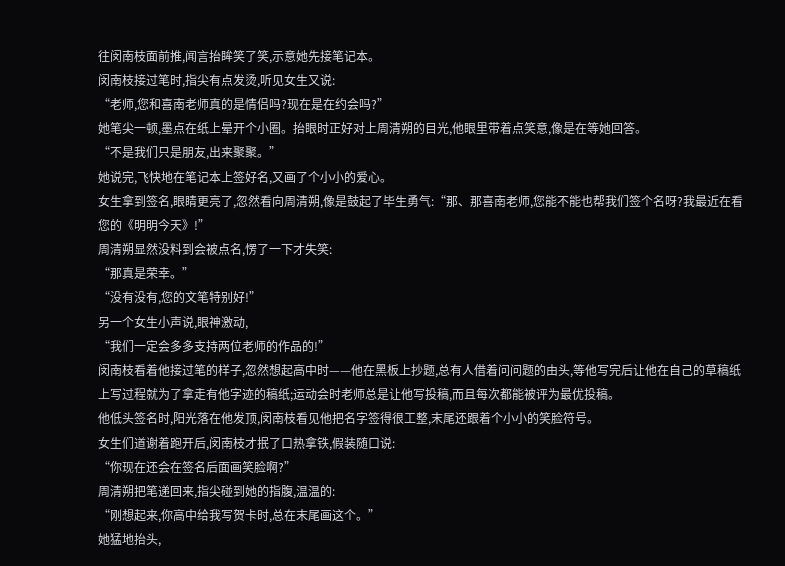往闵南枝面前推,闻言抬眸笑了笑,示意她先接笔记本。
闵南枝接过笔时,指尖有点发烫,听见女生又说:
“老师,您和喜南老师真的是情侣吗?现在是在约会吗?”
她笔尖一顿,墨点在纸上晕开个小圈。抬眼时正好对上周清朔的目光,他眼里带着点笑意,像是在等她回答。
“不是我们只是朋友,出来聚聚。”
她说完,飞快地在笔记本上签好名,又画了个小小的爱心。
女生拿到签名,眼睛更亮了,忽然看向周清朔,像是鼓起了毕生勇气:“那、那喜南老师,您能不能也帮我们签个名呀?我最近在看您的《明明今天》!”
周清朔显然没料到会被点名,愣了一下才失笑:
“那真是荣幸。”
“没有没有,您的文笔特别好!”
另一个女生小声说,眼神激动,
“我们一定会多多支持两位老师的作品的!”
闵南枝看着他接过笔的样子,忽然想起高中时——他在黑板上抄题,总有人借着问问题的由头,等他写完后让他在自己的草稿纸上写过程就为了拿走有他字迹的稿纸;运动会时老师总是让他写投稿,而且每次都能被评为最优投稿。
他低头签名时,阳光落在他发顶,闵南枝看见他把名字签得很工整,末尾还跟着个小小的笑脸符号。
女生们道谢着跑开后,闵南枝才抿了口热拿铁,假装随口说:
“你现在还会在签名后面画笑脸啊?”
周清朔把笔递回来,指尖碰到她的指腹,温温的:
“刚想起来,你高中给我写贺卡时,总在末尾画这个。”
她猛地抬头,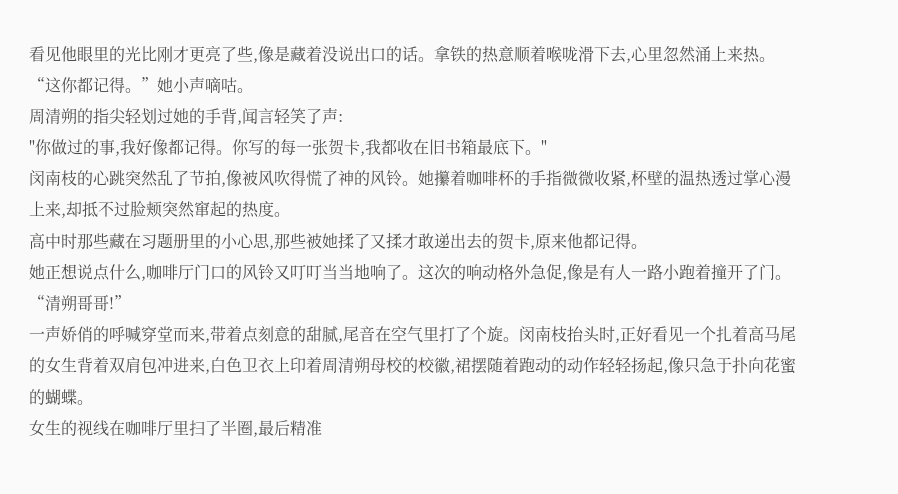看见他眼里的光比刚才更亮了些,像是藏着没说出口的话。拿铁的热意顺着喉咙滑下去,心里忽然涌上来热。
“这你都记得。”她小声嘀咕。
周清朔的指尖轻划过她的手背,闻言轻笑了声:
"你做过的事,我好像都记得。你写的每一张贺卡,我都收在旧书箱最底下。"
闵南枝的心跳突然乱了节拍,像被风吹得慌了神的风铃。她攥着咖啡杯的手指微微收紧,杯壁的温热透过掌心漫上来,却抵不过脸颊突然窜起的热度。
高中时那些藏在习题册里的小心思,那些被她揉了又揉才敢递出去的贺卡,原来他都记得。
她正想说点什么,咖啡厅门口的风铃又叮叮当当地响了。这次的响动格外急促,像是有人一路小跑着撞开了门。
“清朔哥哥!”
一声娇俏的呼喊穿堂而来,带着点刻意的甜腻,尾音在空气里打了个旋。闵南枝抬头时,正好看见一个扎着高马尾的女生背着双肩包冲进来,白色卫衣上印着周清朔母校的校徽,裙摆随着跑动的动作轻轻扬起,像只急于扑向花蜜的蝴蝶。
女生的视线在咖啡厅里扫了半圈,最后精准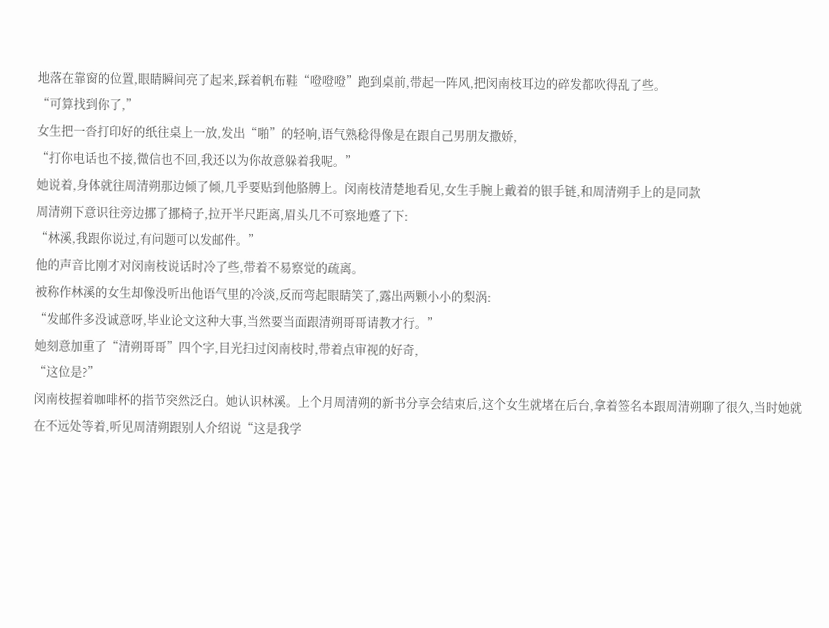地落在靠窗的位置,眼睛瞬间亮了起来,踩着帆布鞋“噔噔噔”跑到桌前,带起一阵风,把闵南枝耳边的碎发都吹得乱了些。
“可算找到你了,”
女生把一沓打印好的纸往桌上一放,发出“啪”的轻响,语气熟稔得像是在跟自己男朋友撒娇,
“打你电话也不接,微信也不回,我还以为你故意躲着我呢。”
她说着,身体就往周清朔那边倾了倾,几乎要贴到他胳膊上。闵南枝清楚地看见,女生手腕上戴着的银手链,和周清朔手上的是同款
周清朔下意识往旁边挪了挪椅子,拉开半尺距离,眉头几不可察地蹙了下:
“林溪,我跟你说过,有问题可以发邮件。”
他的声音比刚才对闵南枝说话时冷了些,带着不易察觉的疏离。
被称作林溪的女生却像没听出他语气里的冷淡,反而弯起眼睛笑了,露出两颗小小的梨涡:
“发邮件多没诚意呀,毕业论文这种大事,当然要当面跟清朔哥哥请教才行。”
她刻意加重了“清朔哥哥”四个字,目光扫过闵南枝时,带着点审视的好奇,
“这位是?”
闵南枝握着咖啡杯的指节突然泛白。她认识林溪。上个月周清朔的新书分享会结束后,这个女生就堵在后台,拿着签名本跟周清朔聊了很久,当时她就在不远处等着,听见周清朔跟别人介绍说“这是我学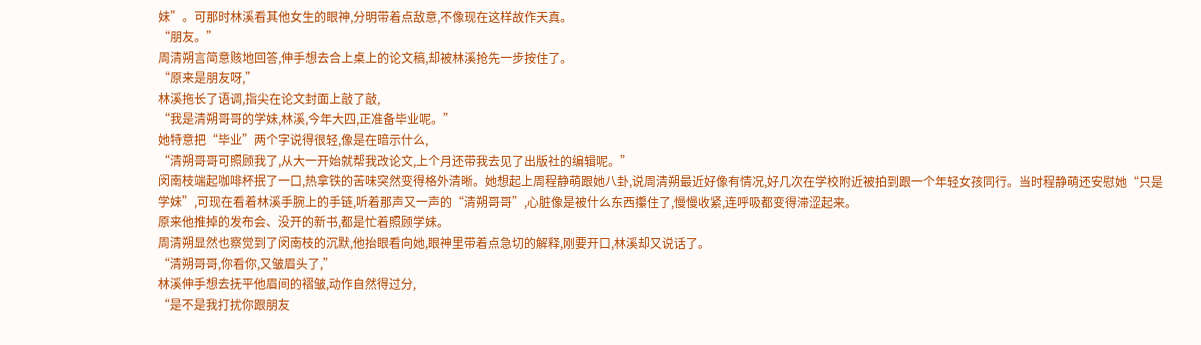妹”。可那时林溪看其他女生的眼神,分明带着点敌意,不像现在这样故作天真。
“朋友。”
周清朔言简意赅地回答,伸手想去合上桌上的论文稿,却被林溪抢先一步按住了。
“原来是朋友呀,”
林溪拖长了语调,指尖在论文封面上敲了敲,
“我是清朔哥哥的学妹,林溪,今年大四,正准备毕业呢。”
她特意把“毕业”两个字说得很轻,像是在暗示什么,
“清朔哥哥可照顾我了,从大一开始就帮我改论文,上个月还带我去见了出版社的编辑呢。”
闵南枝端起咖啡杯抿了一口,热拿铁的苦味突然变得格外清晰。她想起上周程静萌跟她八卦,说周清朔最近好像有情况,好几次在学校附近被拍到跟一个年轻女孩同行。当时程静萌还安慰她“只是学妹”,可现在看着林溪手腕上的手链,听着那声又一声的“清朔哥哥”,心脏像是被什么东西攥住了,慢慢收紧,连呼吸都变得滞涩起来。
原来他推掉的发布会、没开的新书,都是忙着照顾学妹。
周清朔显然也察觉到了闵南枝的沉默,他抬眼看向她,眼神里带着点急切的解释,刚要开口,林溪却又说话了。
“清朔哥哥,你看你,又皱眉头了,”
林溪伸手想去抚平他眉间的褶皱,动作自然得过分,
“是不是我打扰你跟朋友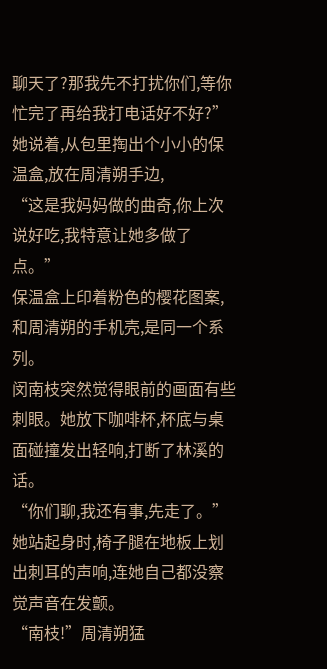聊天了?那我先不打扰你们,等你忙完了再给我打电话好不好?”
她说着,从包里掏出个小小的保温盒,放在周清朔手边,
“这是我妈妈做的曲奇,你上次说好吃,我特意让她多做了点。”
保温盒上印着粉色的樱花图案,和周清朔的手机壳,是同一个系列。
闵南枝突然觉得眼前的画面有些刺眼。她放下咖啡杯,杯底与桌面碰撞发出轻响,打断了林溪的话。
“你们聊,我还有事,先走了。”
她站起身时,椅子腿在地板上划出刺耳的声响,连她自己都没察觉声音在发颤。
“南枝!”周清朔猛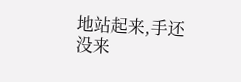地站起来,手还没来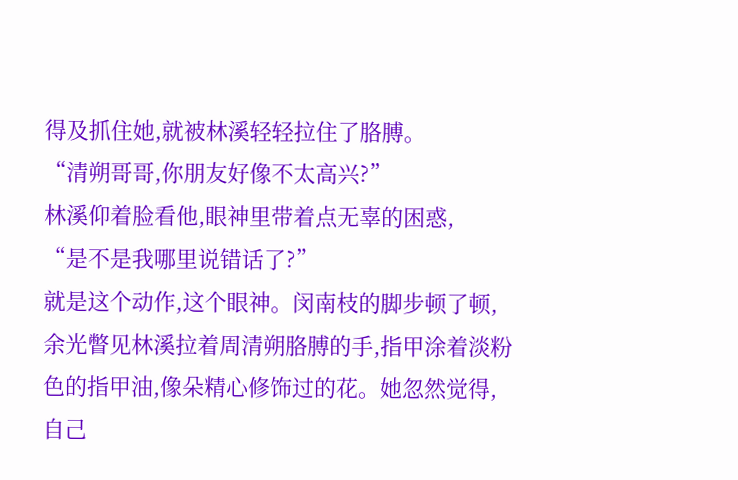得及抓住她,就被林溪轻轻拉住了胳膊。
“清朔哥哥,你朋友好像不太高兴?”
林溪仰着脸看他,眼神里带着点无辜的困惑,
“是不是我哪里说错话了?”
就是这个动作,这个眼神。闵南枝的脚步顿了顿,余光瞥见林溪拉着周清朔胳膊的手,指甲涂着淡粉色的指甲油,像朵精心修饰过的花。她忽然觉得,自己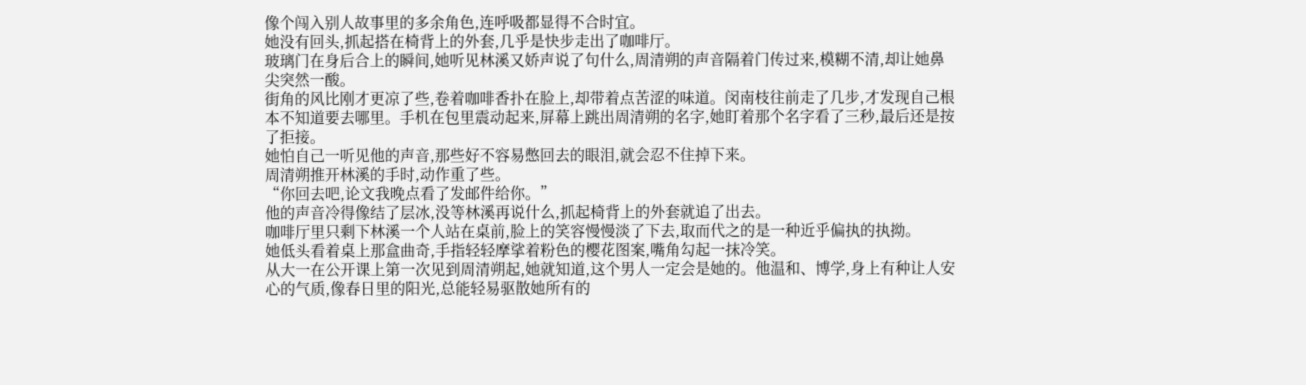像个闯入别人故事里的多余角色,连呼吸都显得不合时宜。
她没有回头,抓起搭在椅背上的外套,几乎是快步走出了咖啡厅。
玻璃门在身后合上的瞬间,她听见林溪又娇声说了句什么,周清朔的声音隔着门传过来,模糊不清,却让她鼻尖突然一酸。
街角的风比刚才更凉了些,卷着咖啡香扑在脸上,却带着点苦涩的味道。闵南枝往前走了几步,才发现自己根本不知道要去哪里。手机在包里震动起来,屏幕上跳出周清朔的名字,她盯着那个名字看了三秒,最后还是按了拒接。
她怕自己一听见他的声音,那些好不容易憋回去的眼泪,就会忍不住掉下来。
周清朔推开林溪的手时,动作重了些。
“你回去吧,论文我晚点看了发邮件给你。”
他的声音冷得像结了层冰,没等林溪再说什么,抓起椅背上的外套就追了出去。
咖啡厅里只剩下林溪一个人站在桌前,脸上的笑容慢慢淡了下去,取而代之的是一种近乎偏执的执拗。
她低头看着桌上那盒曲奇,手指轻轻摩挲着粉色的樱花图案,嘴角勾起一抹冷笑。
从大一在公开课上第一次见到周清朔起,她就知道,这个男人一定会是她的。他温和、博学,身上有种让人安心的气质,像春日里的阳光,总能轻易驱散她所有的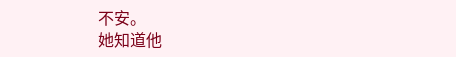不安。
她知道他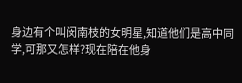身边有个叫闵南枝的女明星,知道他们是高中同学,可那又怎样?现在陪在他身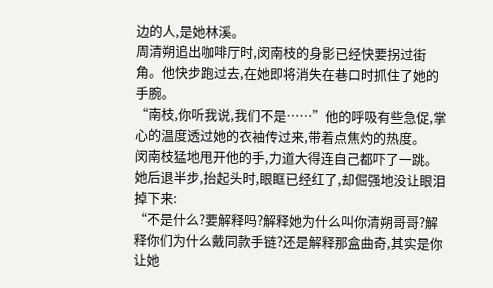边的人,是她林溪。
周清朔追出咖啡厅时,闵南枝的身影已经快要拐过街角。他快步跑过去,在她即将消失在巷口时抓住了她的手腕。
“南枝,你听我说,我们不是……”他的呼吸有些急促,掌心的温度透过她的衣袖传过来,带着点焦灼的热度。
闵南枝猛地甩开他的手,力道大得连自己都吓了一跳。她后退半步,抬起头时,眼眶已经红了,却倔强地没让眼泪掉下来:
“不是什么?要解释吗?解释她为什么叫你清朔哥哥?解释你们为什么戴同款手链?还是解释那盒曲奇,其实是你让她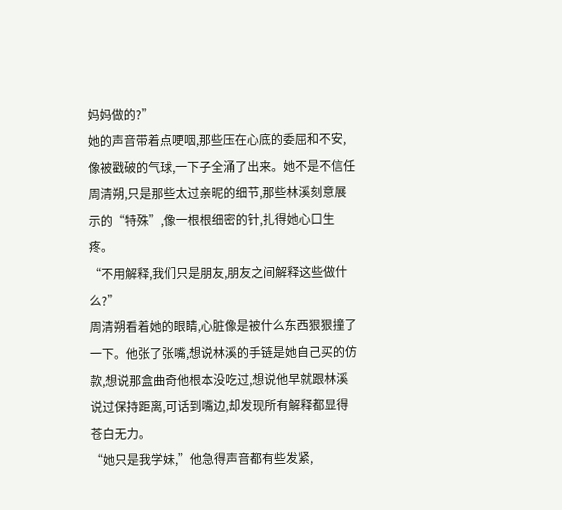妈妈做的?”
她的声音带着点哽咽,那些压在心底的委屈和不安,像被戳破的气球,一下子全涌了出来。她不是不信任周清朔,只是那些太过亲昵的细节,那些林溪刻意展示的“特殊”,像一根根细密的针,扎得她心口生疼。
“不用解释,我们只是朋友,朋友之间解释这些做什么?”
周清朔看着她的眼睛,心脏像是被什么东西狠狠撞了一下。他张了张嘴,想说林溪的手链是她自己买的仿款,想说那盒曲奇他根本没吃过,想说他早就跟林溪说过保持距离,可话到嘴边,却发现所有解释都显得苍白无力。
“她只是我学妹,”他急得声音都有些发紧,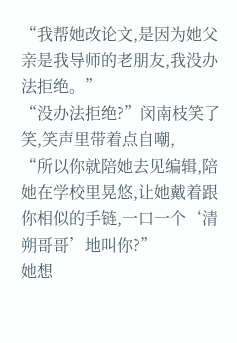“我帮她改论文,是因为她父亲是我导师的老朋友,我没办法拒绝。”
“没办法拒绝?”闵南枝笑了笑,笑声里带着点自嘲,
“所以你就陪她去见编辑,陪她在学校里晃悠,让她戴着跟你相似的手链,一口一个‘清朔哥哥’地叫你?”
她想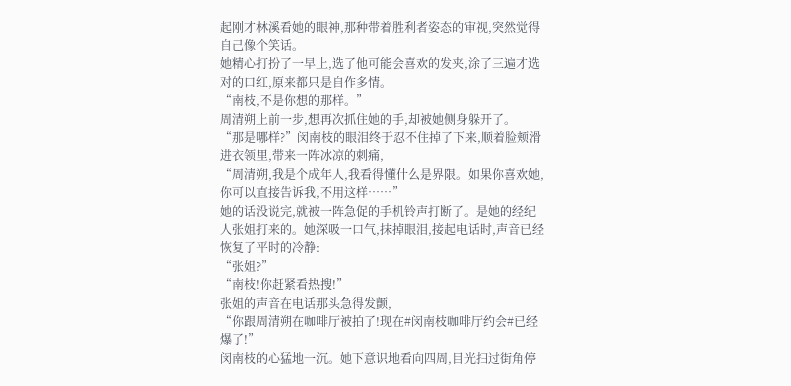起刚才林溪看她的眼神,那种带着胜利者姿态的审视,突然觉得自己像个笑话。
她精心打扮了一早上,选了他可能会喜欢的发夹,涂了三遍才选对的口红,原来都只是自作多情。
“南枝,不是你想的那样。”
周清朔上前一步,想再次抓住她的手,却被她侧身躲开了。
“那是哪样?”闵南枝的眼泪终于忍不住掉了下来,顺着脸颊滑进衣领里,带来一阵冰凉的刺痛,
“周清朔,我是个成年人,我看得懂什么是界限。如果你喜欢她,你可以直接告诉我,不用这样……”
她的话没说完,就被一阵急促的手机铃声打断了。是她的经纪人张姐打来的。她深吸一口气,抹掉眼泪,接起电话时,声音已经恢复了平时的冷静:
“张姐?”
“南枝!你赶紧看热搜!”
张姐的声音在电话那头急得发颤,
“你跟周清朔在咖啡厅被拍了!现在#闵南枝咖啡厅约会#已经爆了!”
闵南枝的心猛地一沉。她下意识地看向四周,目光扫过街角停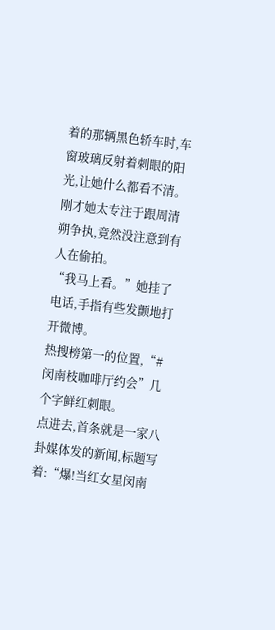着的那辆黑色轿车时,车窗玻璃反射着刺眼的阳光,让她什么都看不清。刚才她太专注于跟周清朔争执,竟然没注意到有人在偷拍。
“我马上看。”她挂了电话,手指有些发颤地打开微博。
热搜榜第一的位置,“#闵南枝咖啡厅约会”几个字鲜红刺眼。
点进去,首条就是一家八卦媒体发的新闻,标题写着:“爆!当红女星闵南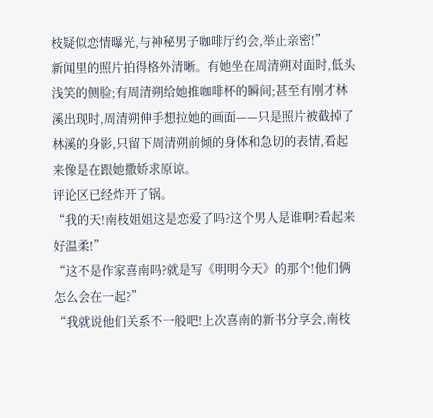枝疑似恋情曝光,与神秘男子咖啡厅约会,举止亲密!”
新闻里的照片拍得格外清晰。有她坐在周清朔对面时,低头浅笑的侧脸;有周清朔给她推咖啡杯的瞬间;甚至有刚才林溪出现时,周清朔伸手想拉她的画面——只是照片被截掉了林溪的身影,只留下周清朔前倾的身体和急切的表情,看起来像是在跟她撒娇求原谅。
评论区已经炸开了锅。
“我的天!南枝姐姐这是恋爱了吗?这个男人是谁啊?看起来好温柔!”
“这不是作家喜南吗?就是写《明明今天》的那个!他们俩怎么会在一起?”
“我就说他们关系不一般吧!上次喜南的新书分享会,南枝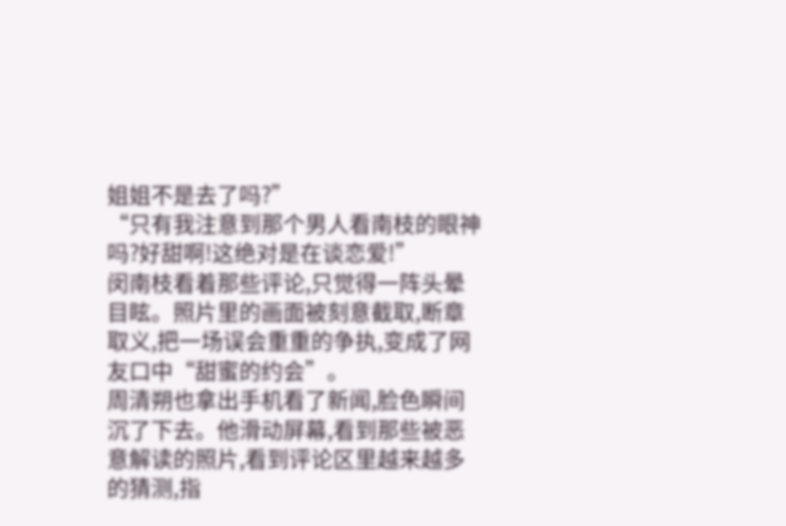姐姐不是去了吗?”
“只有我注意到那个男人看南枝的眼神吗?好甜啊!这绝对是在谈恋爱!”
闵南枝看着那些评论,只觉得一阵头晕目眩。照片里的画面被刻意截取,断章取义,把一场误会重重的争执,变成了网友口中“甜蜜的约会”。
周清朔也拿出手机看了新闻,脸色瞬间沉了下去。他滑动屏幕,看到那些被恶意解读的照片,看到评论区里越来越多的猜测,指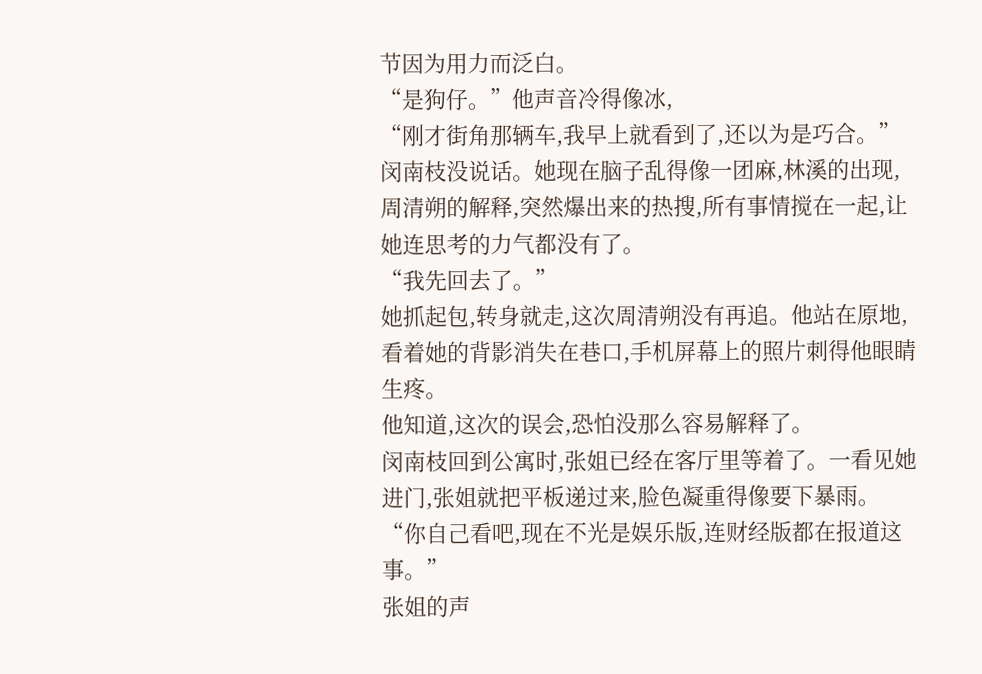节因为用力而泛白。
“是狗仔。”他声音冷得像冰,
“刚才街角那辆车,我早上就看到了,还以为是巧合。”
闵南枝没说话。她现在脑子乱得像一团麻,林溪的出现,周清朔的解释,突然爆出来的热搜,所有事情搅在一起,让她连思考的力气都没有了。
“我先回去了。”
她抓起包,转身就走,这次周清朔没有再追。他站在原地,看着她的背影消失在巷口,手机屏幕上的照片刺得他眼睛生疼。
他知道,这次的误会,恐怕没那么容易解释了。
闵南枝回到公寓时,张姐已经在客厅里等着了。一看见她进门,张姐就把平板递过来,脸色凝重得像要下暴雨。
“你自己看吧,现在不光是娱乐版,连财经版都在报道这事。”
张姐的声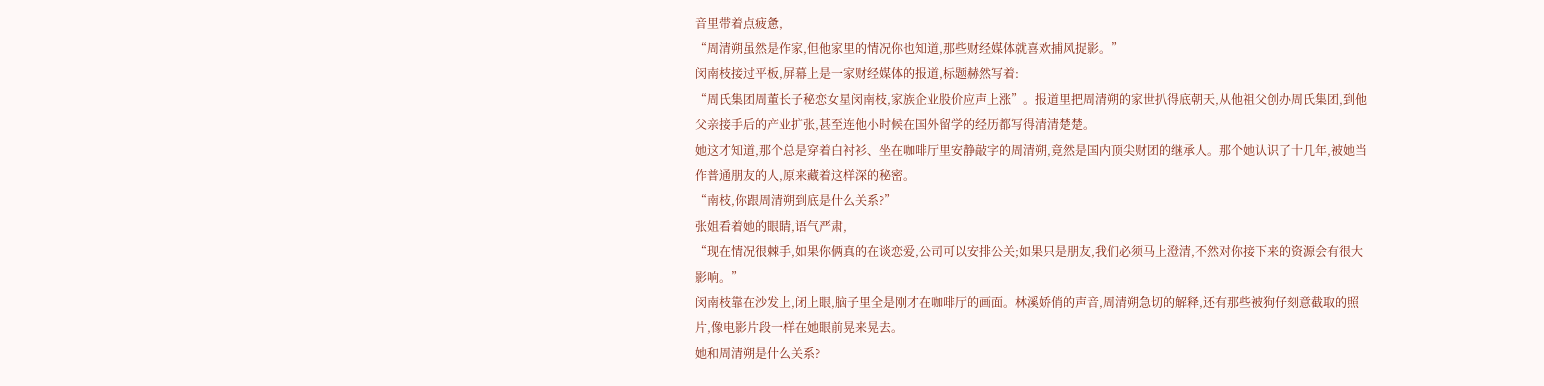音里带着点疲惫,
“周清朔虽然是作家,但他家里的情况你也知道,那些财经媒体就喜欢捕风捉影。”
闵南枝接过平板,屏幕上是一家财经媒体的报道,标题赫然写着:
“周氏集团周董长子秘恋女星闵南枝,家族企业股价应声上涨”。报道里把周清朔的家世扒得底朝天,从他祖父创办周氏集团,到他父亲接手后的产业扩张,甚至连他小时候在国外留学的经历都写得清清楚楚。
她这才知道,那个总是穿着白衬衫、坐在咖啡厅里安静敲字的周清朔,竟然是国内顶尖财团的继承人。那个她认识了十几年,被她当作普通朋友的人,原来藏着这样深的秘密。
“南枝,你跟周清朔到底是什么关系?”
张姐看着她的眼睛,语气严肃,
“现在情况很棘手,如果你俩真的在谈恋爱,公司可以安排公关;如果只是朋友,我们必须马上澄清,不然对你接下来的资源会有很大影响。”
闵南枝靠在沙发上,闭上眼,脑子里全是刚才在咖啡厅的画面。林溪娇俏的声音,周清朔急切的解释,还有那些被狗仔刻意截取的照片,像电影片段一样在她眼前晃来晃去。
她和周清朔是什么关系?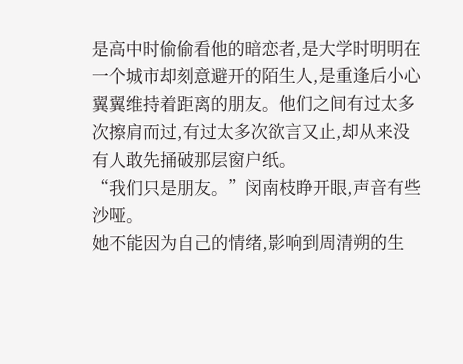是高中时偷偷看他的暗恋者,是大学时明明在一个城市却刻意避开的陌生人,是重逢后小心翼翼维持着距离的朋友。他们之间有过太多次擦肩而过,有过太多次欲言又止,却从来没有人敢先捅破那层窗户纸。
“我们只是朋友。”闵南枝睁开眼,声音有些沙哑。
她不能因为自己的情绪,影响到周清朔的生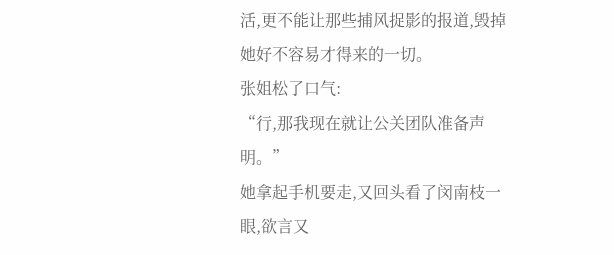活,更不能让那些捕风捉影的报道,毁掉她好不容易才得来的一切。
张姐松了口气:
“行,那我现在就让公关团队准备声明。”
她拿起手机要走,又回头看了闵南枝一眼,欲言又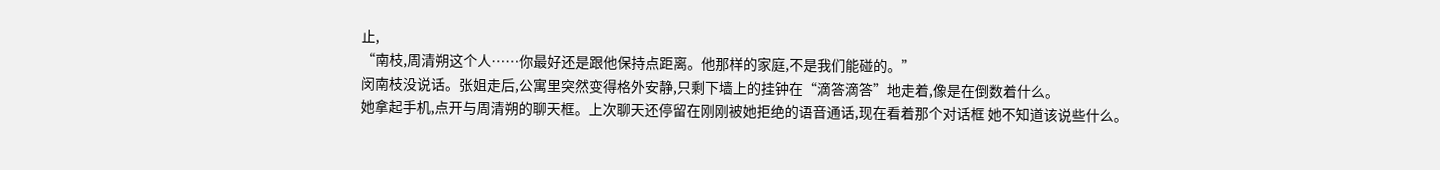止,
“南枝,周清朔这个人……你最好还是跟他保持点距离。他那样的家庭,不是我们能碰的。”
闵南枝没说话。张姐走后,公寓里突然变得格外安静,只剩下墙上的挂钟在“滴答滴答”地走着,像是在倒数着什么。
她拿起手机,点开与周清朔的聊天框。上次聊天还停留在刚刚被她拒绝的语音通话,现在看着那个对话框 她不知道该说些什么。